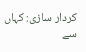کردار سازی: کہاں سے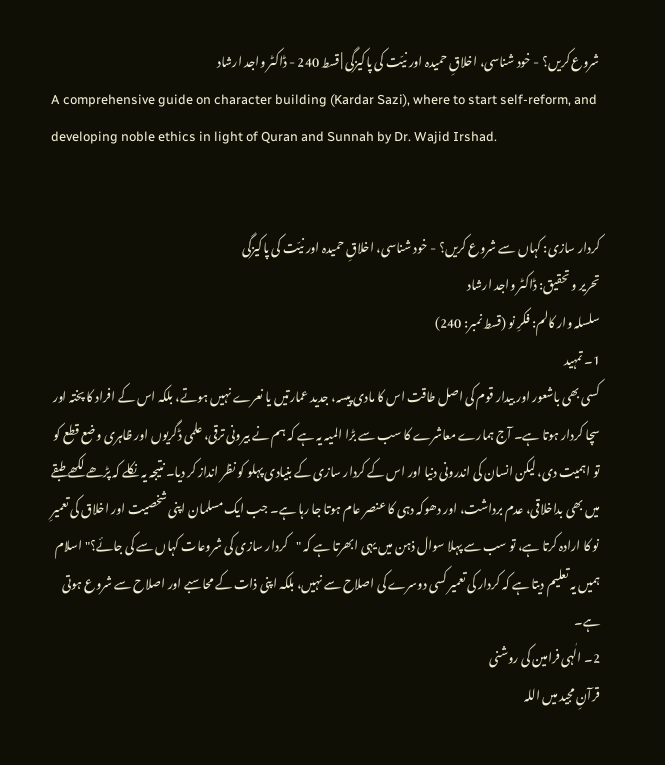شروع کریں؟ - خود شناسی، اخلاقِ حمیدہ اور نیّت کی پاکیزگی | قسط 240 - ڈاکٹر واجد ارشاد
A comprehensive guide on character building (Kardar Sazi), where to start self-reform, and developing noble ethics in light of Quran and Sunnah by Dr. Wajid Irshad.


کردار سازی: کہاں سے شروع کریں؟ - خود شناسی، اخلاقِ حمیدہ اور نیّت کی پاکیزگی
تحریر و تحقیق: ڈاکٹر واجد ارشاد
سلسلہ وار کالم: فکرِ نو (قسط نمبر: 240)
1۔ تمہید
کسی بھی باشعور اور بیدار قوم کی اصل طاقت اس کا مادی پیسہ، جدید عمارتیں یا نعرے نہیں ہوتے، بلکہ اس کے افراد کا پختہ اور سچا کردار ہوتا ہے۔ آج ہمارے معاشرے کا سب سے بڑا المیہ یہ ہے کہ ہم نے بیرونی ترقی، علمی ڈگریوں اور ظاہری وضع قطع کو تو اہمیت دی، لیکن انسان کی اندرونی دنیا اور اس کے کردار سازی کے بنیادی پہلو کو نظر انداز کر دیا۔ نتیجہ یہ نکلے کہ پڑھے لکھے طبقے میں بھی بداخلاقی، عدم برداشت، اور دھوکہ دہی کا عنصر عام ہوتا جا رہا ہے۔ جب ایک مسلمان اپنی شخصیت اور اخلاق کی تعمیرِ نو کا ارادہ کرتا ہے، تو سب سے پہلا سوال ذہن میں یہی ابھرتا ہے کہ "کردار سازی کی شروعات کہاں سے کی جائے؟" اسلام ہمیں یہ تعلیم دیتا ہے کہ کردار کی تعمیر کسی دوسرے کی اصلاح سے نہیں، بلکہ اپنی ذات کے محاسبے اور اصلاح سے شروع ہوتی ہے۔
2۔ الٰہی فرامین کی روشنی
قرآنِ مجید میں اللہ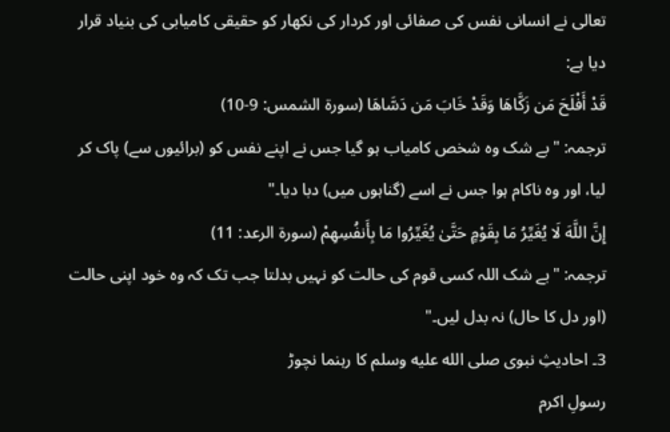تعالی نے انسانی نفس کی صفائی اور کردار کی نکھار کو حقیقی کامیابی کی بنیاد قرار دیا ہے:
قَدْ أَفْلَحَ مَن زَكَّاهَا وَقَدْ خَابَ مَن دَسَّاهَا (سورۃ الشمس: 9-10)
ترجمہ: "بے شک وہ شخص کامیاب ہو گیا جس نے اپنے نفس کو (برائیوں سے) پاک کر لیا، اور وہ ناکام ہوا جس نے اسے (گناہوں میں) دبا دیا۔"
إِنَّ اللَّهَ لَا يُغَيِّرُ مَا بِقَوْمٍ حَتَّىٰ يُغَيِّرُوا مَا بِأَنفُسِهِمْ (سورۃ الرعد: 11)
ترجمہ: "بے شک اللہ کسی قوم کی حالت کو نہیں بدلتا جب تک کہ وہ خود اپنی حالت (اور دل کا حال) نہ بدل لیں۔"
3۔ احادیثِ نبوی صلى الله عليه وسلم کا رہنما نچوڑ
رسولِ اکرم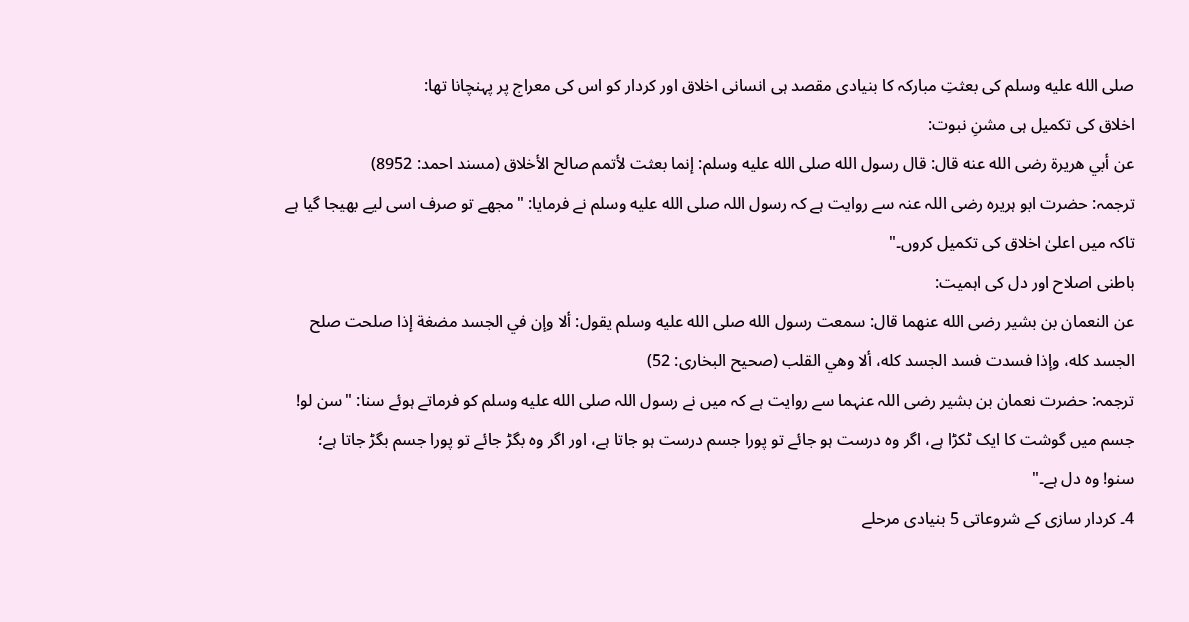صلى الله عليه وسلم کی بعثتِ مبارکہ کا بنیادی مقصد ہی انسانی اخلاق اور کردار کو اس کی معراج پر پہنچانا تھا:
اخلاق کی تکمیل ہی مشنِ نبوت:
عن أبي هريرة رضی الله عنه قال: قال رسول الله صلى الله عليه وسلم: إنما بعثت لأتمم صالح الأخلاق (مسند احمد: 8952)
ترجمہ: حضرت ابو ہریرہ رضی اللہ عنہ سے روایت ہے کہ رسول اللہ صلى الله عليه وسلم نے فرمایا: "مجھے تو صرف اسی لیے بھیجا گیا ہے تاکہ میں اعلیٰ اخلاق کی تکمیل کروں۔"
باطنی اصلاح اور دل کی اہمیت:
عن النعمان بن بشير رضی الله عنهما قال: سمعت رسول الله صلى الله عليه وسلم يقول: ألا وإن في الجسد مضغة إذا صلحت صلح الجسد كله، وإذا فسدت فسد الجسد كله، ألا وهي القلب (صحیح البخاری: 52)
ترجمہ: حضرت نعمان بن بشیر رضی اللہ عنہما سے روایت ہے کہ میں نے رسول اللہ صلى الله عليه وسلم کو فرماتے ہوئے سنا: "سن لو! جسم میں گوشت کا ایک ٹکڑا ہے، اگر وہ درست ہو جائے تو پورا جسم درست ہو جاتا ہے، اور اگر وہ بگڑ جائے تو پورا جسم بگڑ جاتا ہے؛ سنو! وہ دل ہے۔"
4۔ کردار سازی کے شروعاتی 5 بنیادی مرحلے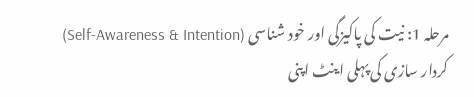مرحلہ 1: نیت کی پاکیزگی اور خود شناسی (Self-Awareness & Intention)
کردار سازی کی پہلی اینٹ اپنی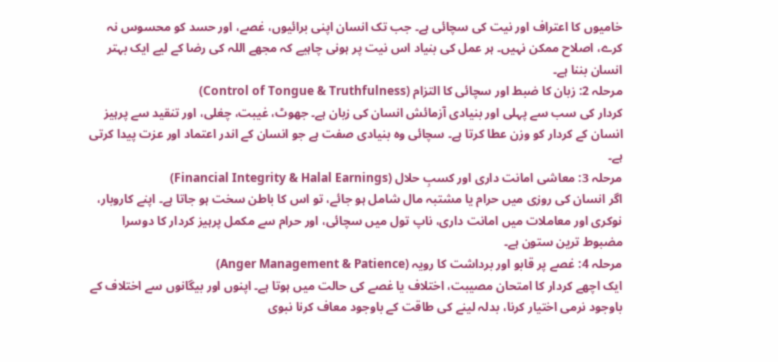خامیوں کا اعتراف اور نیت کی سچائی ہے۔ جب تک انسان اپنی برائیوں، غصے، اور حسد کو محسوس نہ کرے، اصلاح ممکن نہیں۔ ہر عمل کی بنیاد اس نیت پر ہونی چاہیے کہ مجھے اللہ کی رضا کے لیے ایک بہتر انسان بننا ہے۔
مرحلہ 2: زبان کا ضبط اور سچائی کا التزام (Control of Tongue & Truthfulness)
کردار کی سب سے پہلی اور بنیادی آزمائش انسان کی زبان ہے۔ جھوٹ، غیبت، چغلی، اور تنقید سے پرہیز انسان کے کردار کو وزن عطا کرتا ہے۔ سچائی وہ بنیادی صفت ہے جو انسان کے اندر اعتماد اور عزت پیدا کرتی ہے۔
مرحلہ 3: معاشی امانت داری اور کسبِ حلال (Financial Integrity & Halal Earnings)
اگر انسان کی روزی میں حرام يا مشتبہ مال شامل ہو جائے، تو اس کا باطن سخت ہو جاتا ہے۔ اپنے کاروبار، نوکری اور معاملات میں امانت داری، ناپ تول میں سچائی، اور حرام سے مکمل پرہیز کردار کا دوسرا مضبوط ترین ستون ہے۔
مرحلہ 4: غصے پر قابو اور برداشت کا رویہ (Anger Management & Patience)
ایک اچھے کردار کا امتحان مصیبت، اختلاف یا غصے کی حالت میں ہوتا ہے۔ اپنوں اور بیگانوں سے اختلاف کے باوجود نرمی اختیار کرنا، بدلہ لینے کی طاقت کے باوجود معاف کرنا نبوی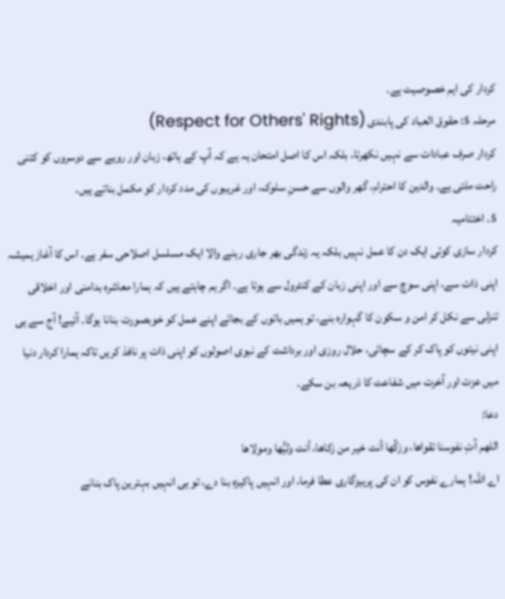کردار کی اہم خصوصیت ہے۔
مرحلہ 5: حقوق العباد کی پابندی (Respect for Others' Rights)
کردار صرف عبادات سے نہیں نکھرتا، بلکہ اس کا اصل امتحان یہ ہے کہ آپ کے ہاتھ، زبان اور رویے سے دوسروں کو کتنی راحت ملتی ہے۔ والدین کا احترام، گھر والوں سے حسنِ سلوک، اور غریبوں کی مدد کردار کو مکمل بناتے ہیں۔
5۔ اختتامیہ
کردار سازی کوئی ایک دن کا عمل نہیں بلکہ یہ زندگی بھر جاری رہنے والا ایک مسلسل اصلاحی سفر ہے۔ اس کا آغاز ہمیشہ اپنی ذات سے، اپنی سوچ سے اور اپنی زبان کے کنٹرول سے ہوتا ہے۔ اگر ہم چاہتے ہیں کہ ہمارا معاشرہ بدامنی اور اخلاقی تنزلی سے نکل کر امن و سکون کا گہوارہ بنے، تو ہمیں باتوں کے بجائے اپنے عمل کو خوبصورت بنانا ہوگا۔ آئیے! آج سے ہی اپنی نیتوں کو پاک کر کے سچائی، حلال روزی اور برداشت کے نبوی اصولوں کو اپنی ذات پر نافذ کریں تاکہ ہمارا کردار دنیا میں عزت اور آخرت میں شفاعت کا ذریعہ بن سکے۔
دعا:
اللهم آتِ نفوسنا تقواها، وزكِّها أنت خير من زكاها، أنت وليُّها ومولاها
اے اللہ! ہمارے نفوس کو ان کی پرہیزگاری عطا فرما، اور انہیں پاکیزہ بنا دے، تو ہی انہیں بہترین پاک بنانے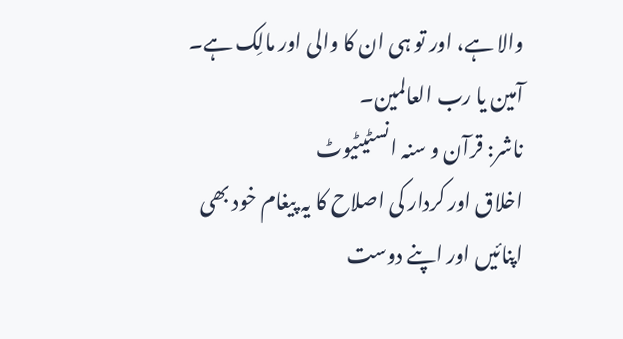والا ہے، اور تو ہی ان کا والی اور مالِک ہے۔ آمین یا رب العالمین۔
ناشر: قرآن و سنہ انسٹیٹیوٹ
اخلاق اور کردار کی اصلاح کا یہ پیغام خود بھی اپنائیں اور اپنے دوست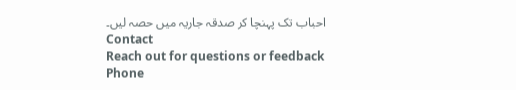احباب تک پہنچا کر صدقہ جاریہ میں حصہ لیں۔
Contact
Reach out for questions or feedback
Phone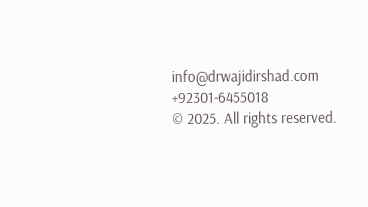info@drwajidirshad.com
+92301-6455018
© 2025. All rights reserved.